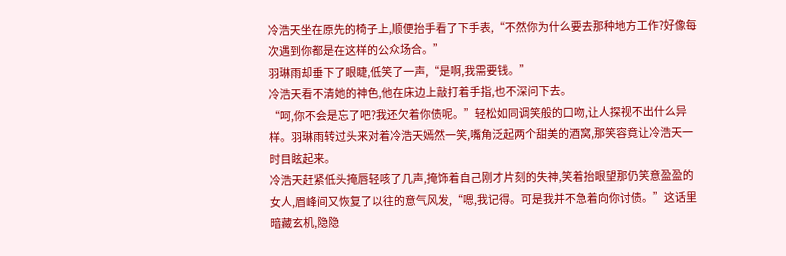冷浩天坐在原先的椅子上,顺便抬手看了下手表,“不然你为什么要去那种地方工作?好像每次遇到你都是在这样的公众场合。”
羽琳雨却垂下了眼睫,低笑了一声,“是啊,我需要钱。”
冷浩天看不清她的神色,他在床边上敲打着手指,也不深问下去。
“呵,你不会是忘了吧?我还欠着你债呢。”轻松如同调笑般的口吻,让人探视不出什么异样。羽琳雨转过头来对着冷浩天嫣然一笑,嘴角泛起两个甜美的酒窝,那笑容竟让冷浩天一时目眩起来。
冷浩天赶紧低头掩唇轻咳了几声,掩饰着自己刚才片刻的失神,笑着抬眼望那仍笑意盈盈的女人,眉峰间又恢复了以往的意气风发,“嗯,我记得。可是我并不急着向你讨债。”这话里暗藏玄机,隐隐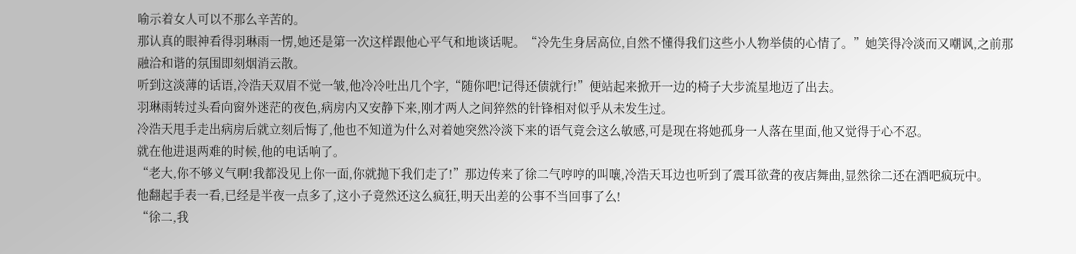喻示着女人可以不那么辛苦的。
那认真的眼神看得羽琳雨一愣,她还是第一次这样跟他心平气和地谈话呢。“冷先生身居高位,自然不懂得我们这些小人物举债的心情了。”她笑得冷淡而又嘲讽,之前那融洽和谐的氛围即刻烟消云散。
听到这淡薄的话语,冷浩天双眉不觉一皱,他冷冷吐出几个字,“随你吧!记得还债就行!”便站起来掀开一边的椅子大步流星地迈了出去。
羽琳雨转过头看向窗外迷茫的夜色,病房内又安静下来,刚才两人之间猝然的针锋相对似乎从未发生过。
冷浩天甩手走出病房后就立刻后悔了,他也不知道为什么对着她突然冷淡下来的语气竟会这么敏感,可是现在将她孤身一人落在里面,他又觉得于心不忍。
就在他进退两难的时候,他的电话响了。
“老大,你不够义气啊!我都没见上你一面,你就抛下我们走了!”那边传来了徐二气哼哼的叫嚷,冷浩天耳边也听到了震耳欲聋的夜店舞曲,显然徐二还在酒吧疯玩中。
他翻起手表一看,已经是半夜一点多了,这小子竟然还这么疯狂,明天出差的公事不当回事了么!
“徐二,我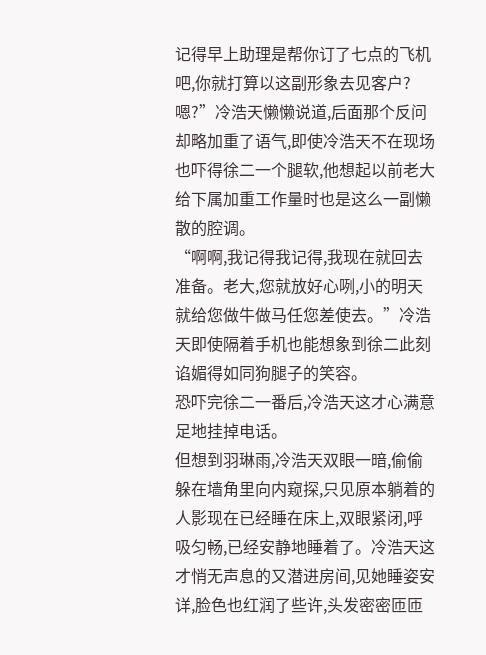记得早上助理是帮你订了七点的飞机吧,你就打算以这副形象去见客户?嗯?”冷浩天懒懒说道,后面那个反问却略加重了语气,即使冷浩天不在现场也吓得徐二一个腿软,他想起以前老大给下属加重工作量时也是这么一副懒散的腔调。
“啊啊,我记得我记得,我现在就回去准备。老大,您就放好心咧,小的明天就给您做牛做马任您差使去。”冷浩天即使隔着手机也能想象到徐二此刻谄媚得如同狗腿子的笑容。
恐吓完徐二一番后,冷浩天这才心满意足地挂掉电话。
但想到羽琳雨,冷浩天双眼一暗,偷偷躲在墙角里向内窥探,只见原本躺着的人影现在已经睡在床上,双眼紧闭,呼吸匀畅,已经安静地睡着了。冷浩天这才悄无声息的又潜进房间,见她睡姿安详,脸色也红润了些许,头发密密匝匝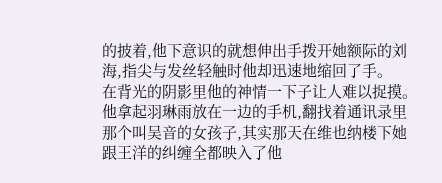的披着,他下意识的就想伸出手拨开她额际的刘海,指尖与发丝轻触时他却迅速地缩回了手。
在背光的阴影里他的神情一下子让人难以捉摸。他拿起羽琳雨放在一边的手机,翻找着通讯录里那个叫吴音的女孩子,其实那天在维也纳楼下她跟王洋的纠缠全都映入了他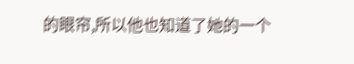的眼帘,所以他也知道了她的一个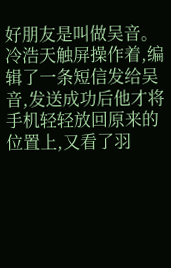好朋友是叫做吴音。
冷浩天触屏操作着,编辑了一条短信发给吴音,发送成功后他才将手机轻轻放回原来的位置上,又看了羽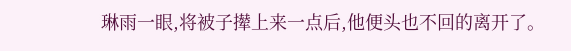琳雨一眼,将被子撵上来一点后,他便头也不回的离开了。